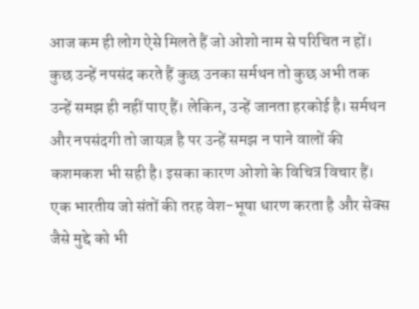आज कम ही लोग ऐसे मिलते हैं जो ओशो नाम से परिचित न हों। कुछ उन्हें नपसंद करते हैं कुछ उनका सर्मथन तो कुछ अभी तक उन्हें समझ ही नहीं पाए हैं। लेकिन, उन्हें जानता हरकोई है। सर्मथन और नपसंदगी तो जायज़ है पर उन्हें समझ न पाने वालों की कशमकश भी सही है। इसका कारण ओशो के विचित्र विचार हैं। एक भारतीय जो संतों की तरह वेश-भूषा धारण करता है और सेक्स जैसे मुद्दे को भी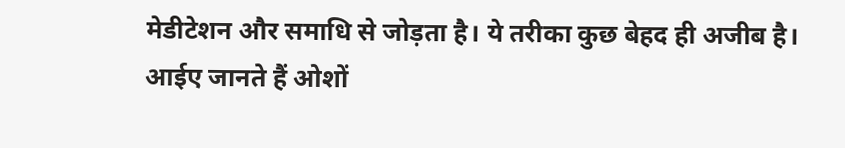मेडीटेशन और समाधि से जोड़ता है। ये तरीका कुछ बेहद ही अजीब है।
आईए जानते हैं ओशों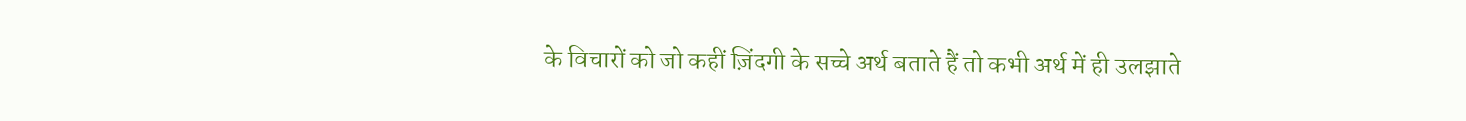के विचारों को जो कहीं ज़िंदगी के सच्चे अर्थ बताते हैं तो कभी अर्थ में ही उलझाते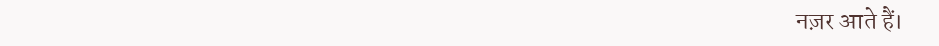नज़र आते हैं।